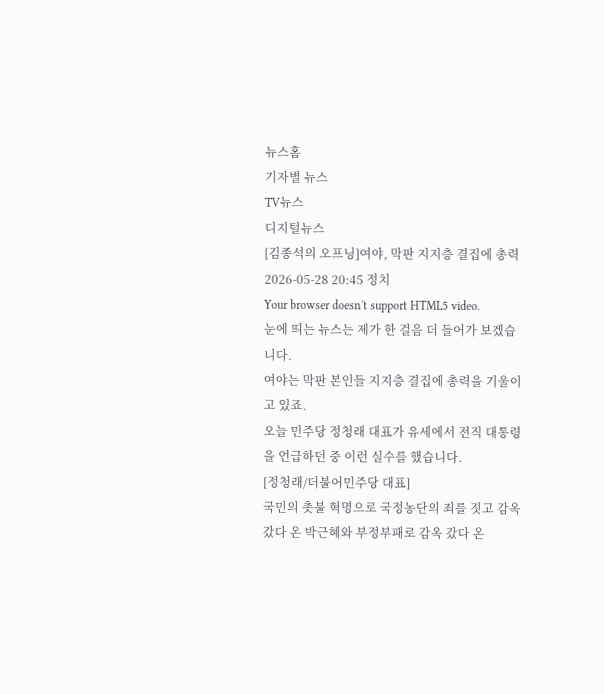뉴스홈
기자별 뉴스
TV뉴스
디지털뉴스
[김종석의 오프닝]여야, 막판 지지층 결집에 총력
2026-05-28 20:45 정치
Your browser doesn't support HTML5 video.
눈에 띄는 뉴스는 제가 한 걸음 더 들어가 보겠습니다.
여야는 막판 본인들 지지층 결집에 총력을 기울이고 있죠.
오늘 민주당 정청래 대표가 유세에서 전직 대통령을 언급하던 중 이런 실수를 했습니다.
[정청래/더불어민주당 대표]
국민의 촛불 혁명으로 국정농단의 죄를 짓고 감옥 갔다 온 박근혜와 부정부패로 감옥 갔다 온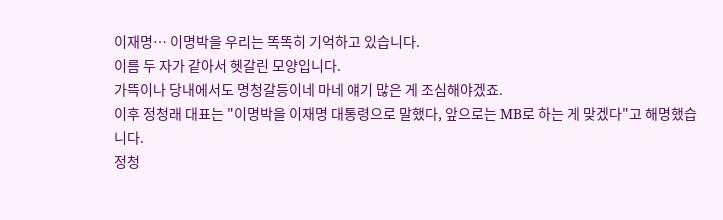이재명… 이명박을 우리는 똑똑히 기억하고 있습니다.
이름 두 자가 같아서 헷갈린 모양입니다.
가뜩이나 당내에서도 명청갈등이네 마네 얘기 많은 게 조심해야겠죠.
이후 정청래 대표는 "이명박을 이재명 대통령으로 말했다, 앞으로는 MB로 하는 게 맞겠다"고 해명했습니다.
정청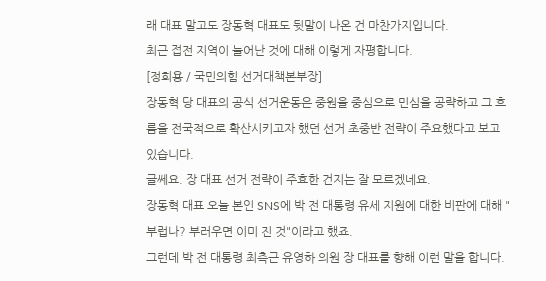래 대표 말고도 장동혁 대표도 뒷말이 나온 건 마찬가지입니다.
최근 접전 지역이 늘어난 것에 대해 이렇게 자평합니다.
[정희용 / 국민의힘 선거대책본부장]
장동혁 당 대표의 공식 선거운동은 중원을 중심으로 민심을 공략하고 그 흐름을 전국적으로 확산시키고자 했던 선거 초중반 전략이 주요했다고 보고 있습니다.
글쎄요. 장 대표 선거 전략이 주효한 건지는 잘 모르겠네요.
장동혁 대표 오늘 본인 SNS에 박 전 대통령 유세 지원에 대한 비판에 대해 "부럽나? 부러우면 이미 진 것"이라고 했죠.
그런데 박 전 대통령 최측근 유영하 의원 장 대표를 향해 이런 말을 합니다.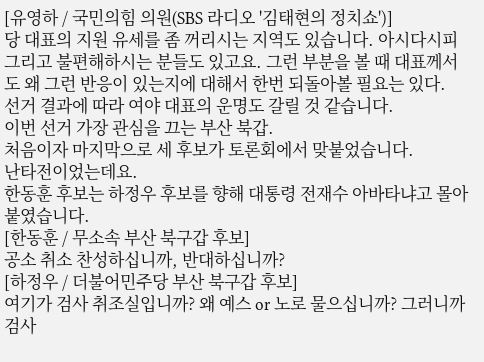[유영하 / 국민의힘 의원(SBS 라디오 '김태현의 정치쇼')]
당 대표의 지원 유세를 좀 꺼리시는 지역도 있습니다. 아시다시피 그리고 불편해하시는 분들도 있고요. 그런 부분을 볼 때 대표께서도 왜 그런 반응이 있는지에 대해서 한번 되돌아볼 필요는 있다.
선거 결과에 따라 여야 대표의 운명도 갈릴 것 같습니다.
이번 선거 가장 관심을 끄는 부산 북갑.
처음이자 마지막으로 세 후보가 토론회에서 맞붙었습니다.
난타전이었는데요.
한동훈 후보는 하정우 후보를 향해 대통령 전재수 아바타냐고 몰아붙였습니다.
[한동훈 / 무소속 부산 북구갑 후보]
공소 취소 찬성하십니까, 반대하십니까?
[하정우 / 더불어민주당 부산 북구갑 후보]
여기가 검사 취조실입니까? 왜 예스 or 노로 물으십니까? 그러니까 검사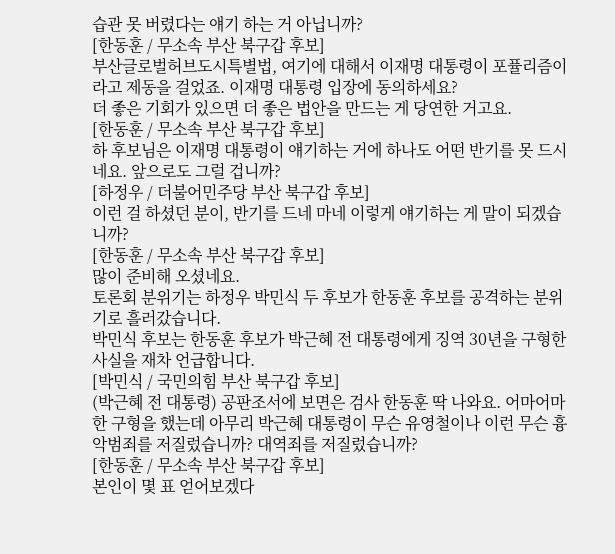습관 못 버렸다는 얘기 하는 거 아닙니까?
[한동훈 / 무소속 부산 북구갑 후보]
부산글로벌허브도시특별법, 여기에 대해서 이재명 대통령이 포퓰리즘이라고 제동을 걸었죠. 이재명 대통령 입장에 동의하세요?
더 좋은 기회가 있으면 더 좋은 법안을 만드는 게 당연한 거고요.
[한동훈 / 무소속 부산 북구갑 후보]
하 후보님은 이재명 대통령이 얘기하는 거에 하나도 어떤 반기를 못 드시네요. 앞으로도 그럴 겁니까?
[하정우 / 더불어민주당 부산 북구갑 후보]
이런 걸 하셨던 분이, 반기를 드네 마네 이렇게 얘기하는 게 말이 되겠습니까?
[한동훈 / 무소속 부산 북구갑 후보]
많이 준비해 오셨네요.
토론회 분위기는 하정우 박민식 두 후보가 한동훈 후보를 공격하는 분위기로 흘러갔습니다.
박민식 후보는 한동훈 후보가 박근혜 전 대통령에게 징역 30년을 구형한 사실을 재차 언급합니다.
[박민식 / 국민의힘 부산 북구갑 후보]
(박근혜 전 대통령) 공판조서에 보면은 검사 한동훈 딱 나와요. 어마어마한 구형을 했는데 아무리 박근혜 대통령이 무슨 유영철이나 이런 무슨 흉악범죄를 저질렀습니까? 대역죄를 저질렀습니까?
[한동훈 / 무소속 부산 북구갑 후보]
본인이 몇 표 얻어보겠다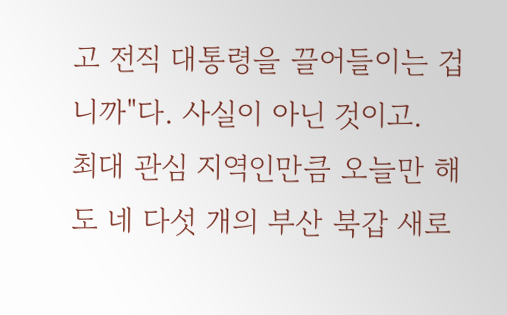고 전직 대통령을 끌어들이는 겁니까"다. 사실이 아닌 것이고.
최대 관심 지역인만큼 오늘만 해도 네 다섯 개의 부산 북갑 새로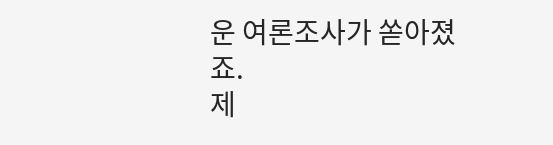운 여론조사가 쏟아졌죠.
제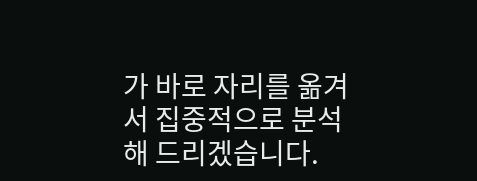가 바로 자리를 옮겨서 집중적으로 분석해 드리겠습니다.